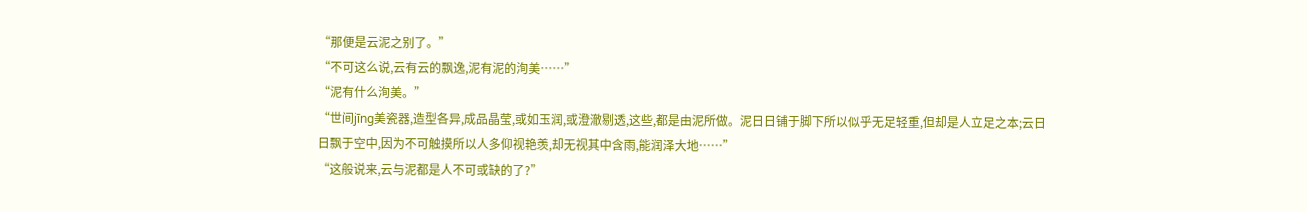“那便是云泥之别了。”
“不可这么说,云有云的飘逸,泥有泥的洵美……”
“泥有什么洵美。”
“世间jīng美瓷器,造型各异,成品晶莹,或如玉润,或澄澈剔透,这些,都是由泥所做。泥日日铺于脚下所以似乎无足轻重,但却是人立足之本;云日日飘于空中,因为不可触摸所以人多仰视艳羡,却无视其中含雨,能润泽大地……”
“这般说来,云与泥都是人不可或缺的了?”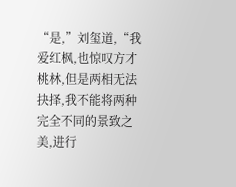“是,”刘玺道,“我爱红枫,也惊叹方才桃林,但是两相无法抉择,我不能将两种完全不同的景致之美,进行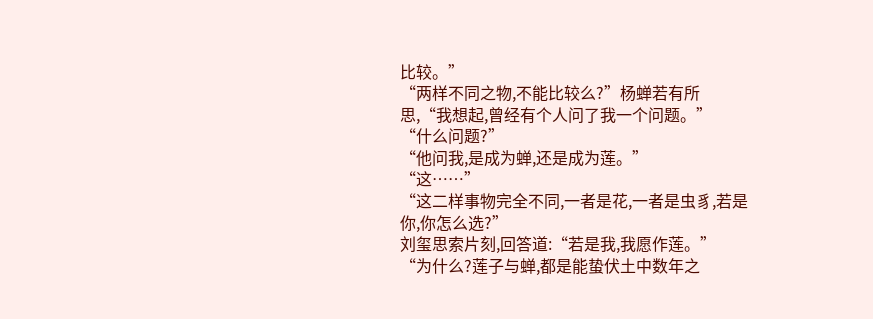比较。”
“两样不同之物,不能比较么?”杨蝉若有所思,“我想起,曾经有个人问了我一个问题。”
“什么问题?”
“他问我,是成为蝉,还是成为莲。”
“这……”
“这二样事物完全不同,一者是花,一者是虫豸,若是你,你怎么选?”
刘玺思索片刻,回答道:“若是我,我愿作莲。”
“为什么?莲子与蝉,都是能蛰伏土中数年之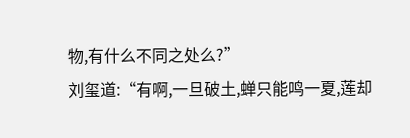物,有什么不同之处么?”
刘玺道:“有啊,一旦破土,蝉只能鸣一夏,莲却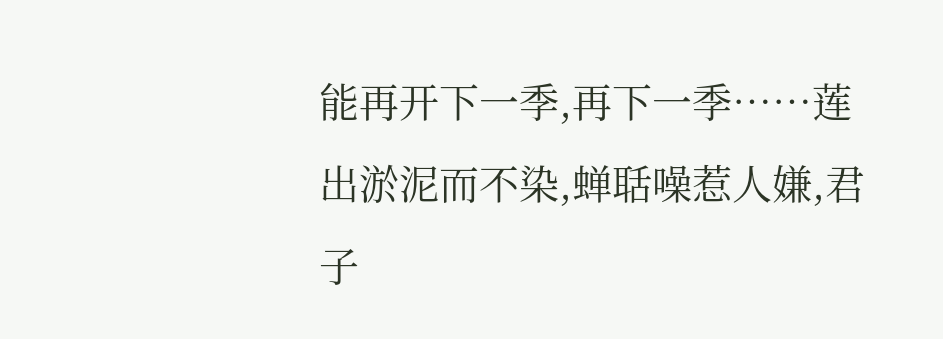能再开下一季,再下一季……莲出淤泥而不染,蝉聒噪惹人嫌,君子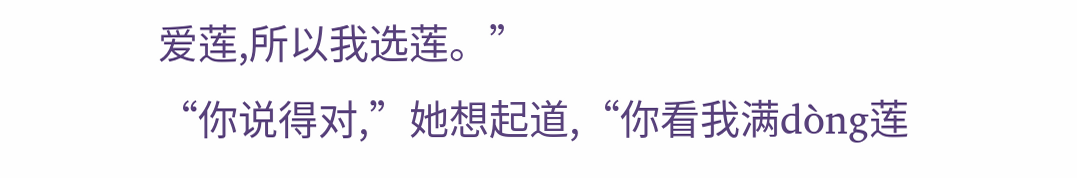爱莲,所以我选莲。”
“你说得对,”她想起道,“你看我满dòng莲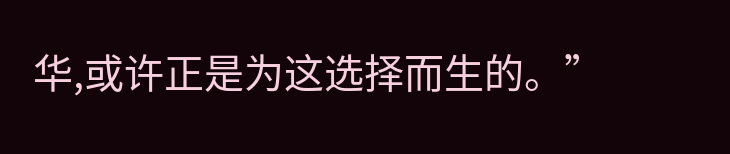华,或许正是为这选择而生的。”